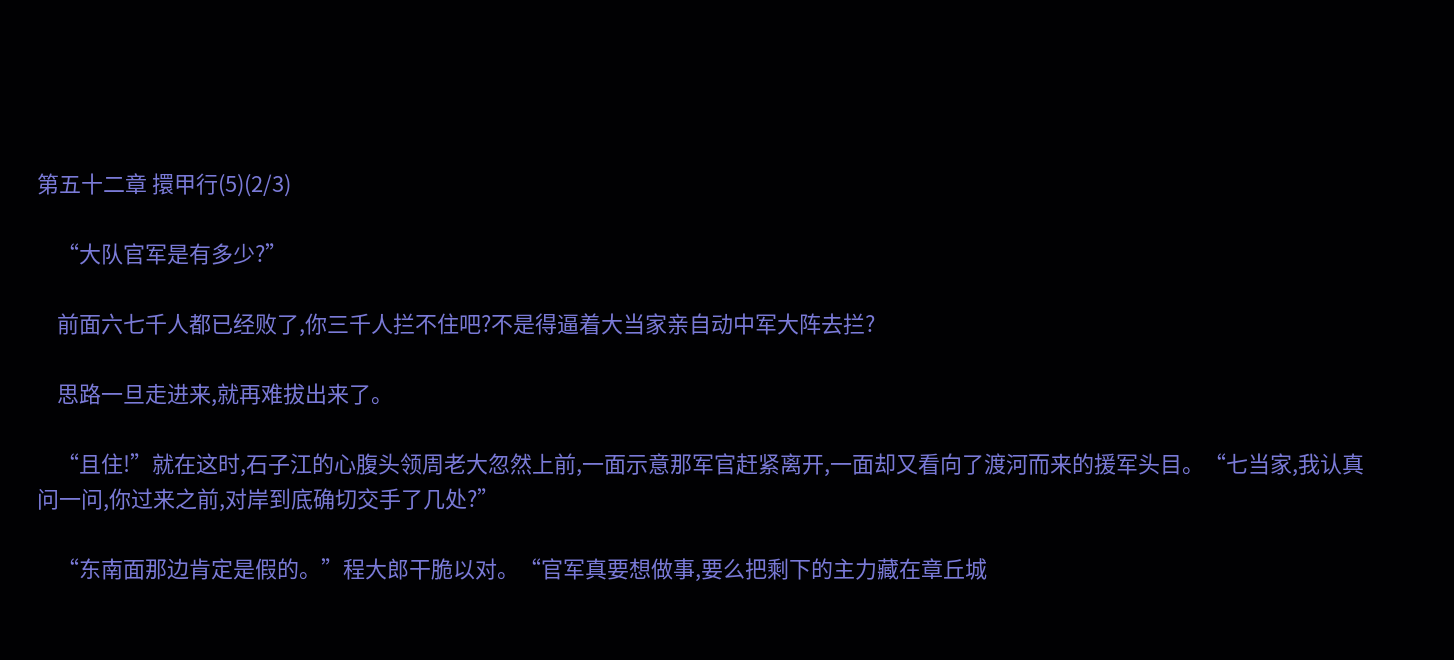第五十二章 擐甲行(5)(2/3)

    “大队官军是有多少?”

    前面六七千人都已经败了,你三千人拦不住吧?不是得逼着大当家亲自动中军大阵去拦?

    思路一旦走进来,就再难拔出来了。

    “且住!”就在这时,石子江的心腹头领周老大忽然上前,一面示意那军官赶紧离开,一面却又看向了渡河而来的援军头目。“七当家,我认真问一问,你过来之前,对岸到底确切交手了几处?”

    “东南面那边肯定是假的。”程大郎干脆以对。“官军真要想做事,要么把剩下的主力藏在章丘城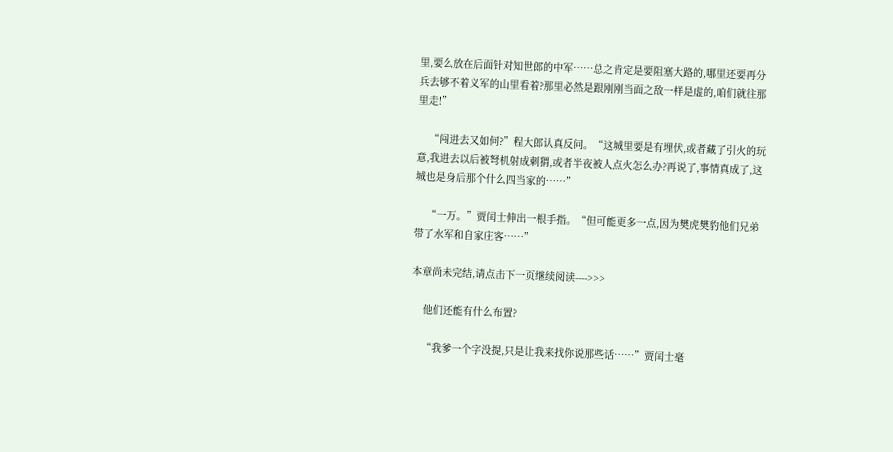里,要么放在后面针对知世郎的中军……总之肯定是要阻塞大路的,哪里还要再分兵去够不着义军的山里看着?那里必然是跟刚刚当面之敌一样是虚的,咱们就往那里走!”

    “闯进去又如何?”程大郎认真反问。“这城里要是有埋伏,或者藏了引火的玩意,我进去以后被弩机射成刺猬,或者半夜被人点火怎么办?再说了,事情真成了,这城也是身后那个什么四当家的……”

    “一万。”贾闰士伸出一根手指。“但可能更多一点,因为樊虎樊豹他们兄弟带了水军和自家庄客……”

本章尚未完结,请点击下一页继续阅读---->>>

    他们还能有什么布置?

    “我爹一个字没提,只是让我来找你说那些话……”贾闰士毫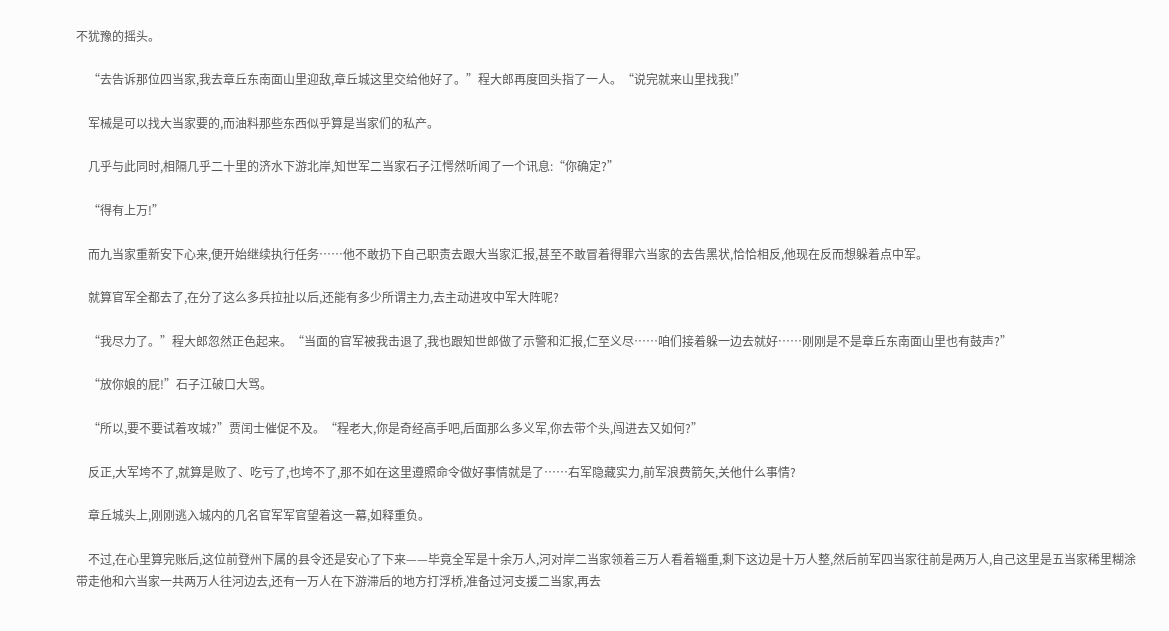不犹豫的摇头。

    “去告诉那位四当家,我去章丘东南面山里迎敌,章丘城这里交给他好了。”程大郎再度回头指了一人。“说完就来山里找我!”

    军械是可以找大当家要的,而油料那些东西似乎算是当家们的私产。

    几乎与此同时,相隔几乎二十里的济水下游北岸,知世军二当家石子江愕然听闻了一个讯息:“你确定?”

    “得有上万!”

    而九当家重新安下心来,便开始继续执行任务……他不敢扔下自己职责去跟大当家汇报,甚至不敢冒着得罪六当家的去告黑状,恰恰相反,他现在反而想躲着点中军。

    就算官军全都去了,在分了这么多兵拉扯以后,还能有多少所谓主力,去主动进攻中军大阵呢?

    “我尽力了。”程大郎忽然正色起来。“当面的官军被我击退了,我也跟知世郎做了示警和汇报,仁至义尽……咱们接着躲一边去就好……刚刚是不是章丘东南面山里也有鼓声?”

    “放你娘的屁!”石子江破口大骂。

    “所以,要不要试着攻城?”贾闰士催促不及。“程老大,你是奇经高手吧,后面那么多义军,你去带个头,闯进去又如何?”

    反正,大军垮不了,就算是败了、吃亏了,也垮不了,那不如在这里遵照命令做好事情就是了……右军隐藏实力,前军浪费箭矢,关他什么事情?

    章丘城头上,刚刚逃入城内的几名官军军官望着这一幕,如释重负。

    不过,在心里算完账后,这位前登州下属的县令还是安心了下来——毕竟全军是十余万人,河对岸二当家领着三万人看着辎重,剩下这边是十万人整,然后前军四当家往前是两万人,自己这里是五当家稀里糊涂带走他和六当家一共两万人往河边去,还有一万人在下游滞后的地方打浮桥,准备过河支援二当家,再去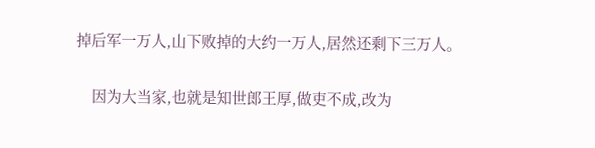掉后军一万人,山下败掉的大约一万人,居然还剩下三万人。

    因为大当家,也就是知世郎王厚,做吏不成,改为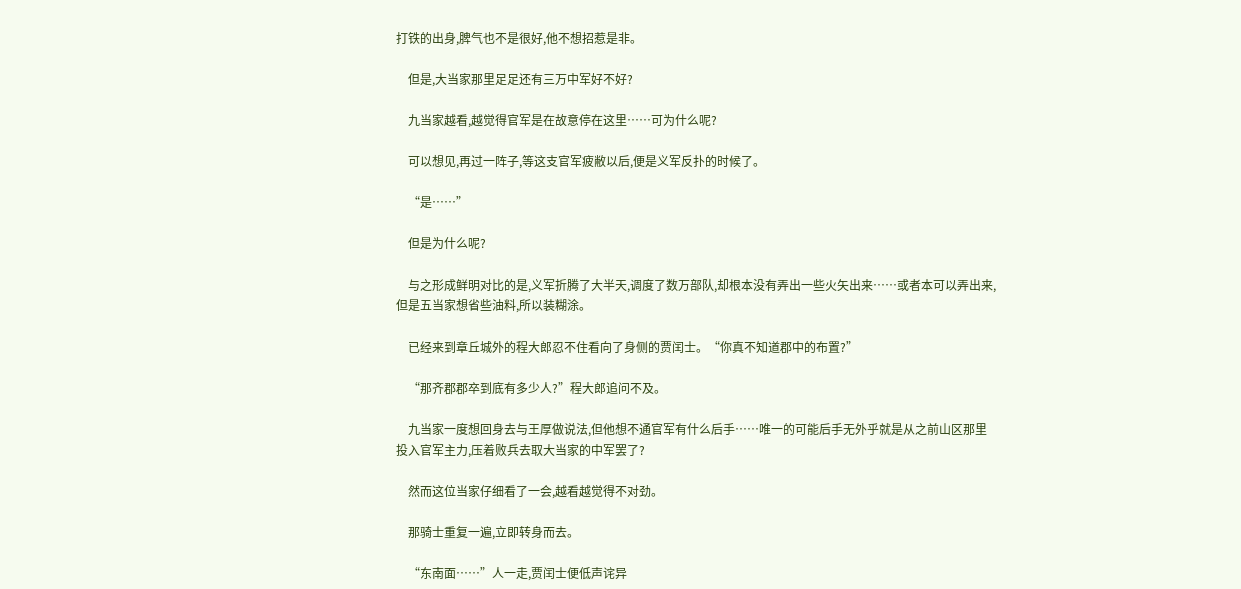打铁的出身,脾气也不是很好,他不想招惹是非。

    但是,大当家那里足足还有三万中军好不好?

    九当家越看,越觉得官军是在故意停在这里……可为什么呢?

    可以想见,再过一阵子,等这支官军疲敝以后,便是义军反扑的时候了。

    “是……”

    但是为什么呢?

    与之形成鲜明对比的是,义军折腾了大半天,调度了数万部队,却根本没有弄出一些火矢出来……或者本可以弄出来,但是五当家想省些油料,所以装糊涂。

    已经来到章丘城外的程大郎忍不住看向了身侧的贾闰士。“你真不知道郡中的布置?”

    “那齐郡郡卒到底有多少人?”程大郎追问不及。

    九当家一度想回身去与王厚做说法,但他想不通官军有什么后手……唯一的可能后手无外乎就是从之前山区那里投入官军主力,压着败兵去取大当家的中军罢了?

    然而这位当家仔细看了一会,越看越觉得不对劲。

    那骑士重复一遍,立即转身而去。

    “东南面……”人一走,贾闰士便低声诧异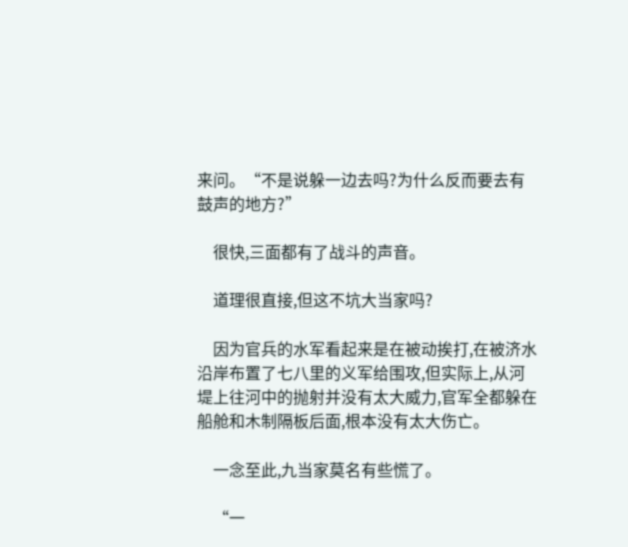来问。“不是说躲一边去吗?为什么反而要去有鼓声的地方?”

    很快,三面都有了战斗的声音。

    道理很直接,但这不坑大当家吗?

    因为官兵的水军看起来是在被动挨打,在被济水沿岸布置了七八里的义军给围攻,但实际上,从河堤上往河中的抛射并没有太大威力,官军全都躲在船舱和木制隔板后面,根本没有太大伤亡。

    一念至此,九当家莫名有些慌了。

    “一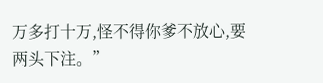万多打十万,怪不得你爹不放心,要两头下注。”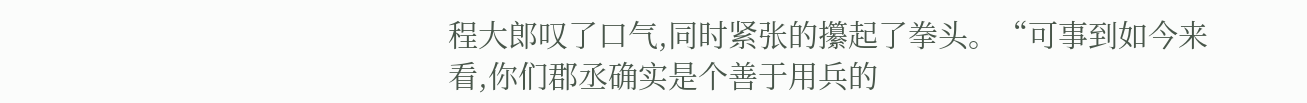程大郎叹了口气,同时紧张的攥起了拳头。“可事到如今来看,你们郡丞确实是个善于用兵的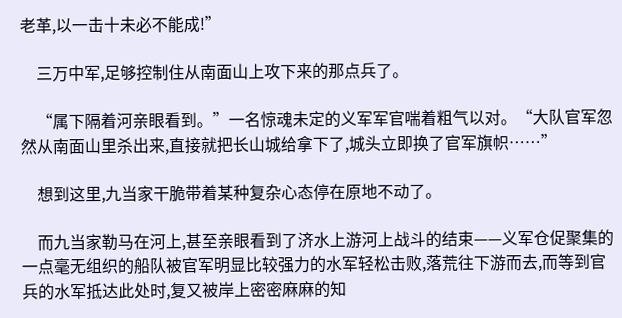老革,以一击十未必不能成!”

    三万中军,足够控制住从南面山上攻下来的那点兵了。

    “属下隔着河亲眼看到。”一名惊魂未定的义军军官喘着粗气以对。“大队官军忽然从南面山里杀出来,直接就把长山城给拿下了,城头立即换了官军旗帜……”

    想到这里,九当家干脆带着某种复杂心态停在原地不动了。

    而九当家勒马在河上,甚至亲眼看到了济水上游河上战斗的结束——义军仓促聚集的一点毫无组织的船队被官军明显比较强力的水军轻松击败,落荒往下游而去,而等到官兵的水军抵达此处时,复又被岸上密密麻麻的知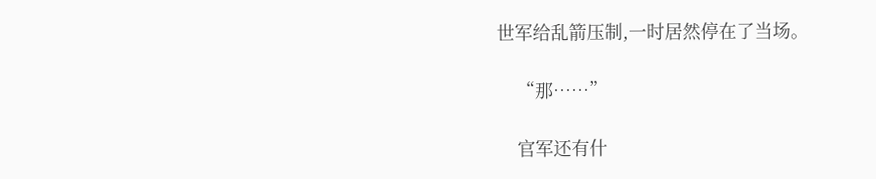世军给乱箭压制,一时居然停在了当场。

    “那……”

    官军还有什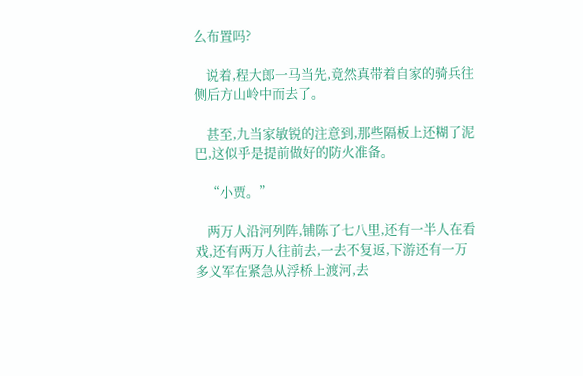么布置吗?

    说着,程大郎一马当先,竟然真带着自家的骑兵往侧后方山岭中而去了。

    甚至,九当家敏锐的注意到,那些隔板上还糊了泥巴,这似乎是提前做好的防火准备。

    “小贾。”

    两万人沿河列阵,铺陈了七八里,还有一半人在看戏,还有两万人往前去,一去不复返,下游还有一万多义军在紧急从浮桥上渡河,去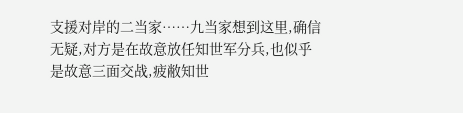支援对岸的二当家……九当家想到这里,确信无疑,对方是在故意放任知世军分兵,也似乎是故意三面交战,疲敝知世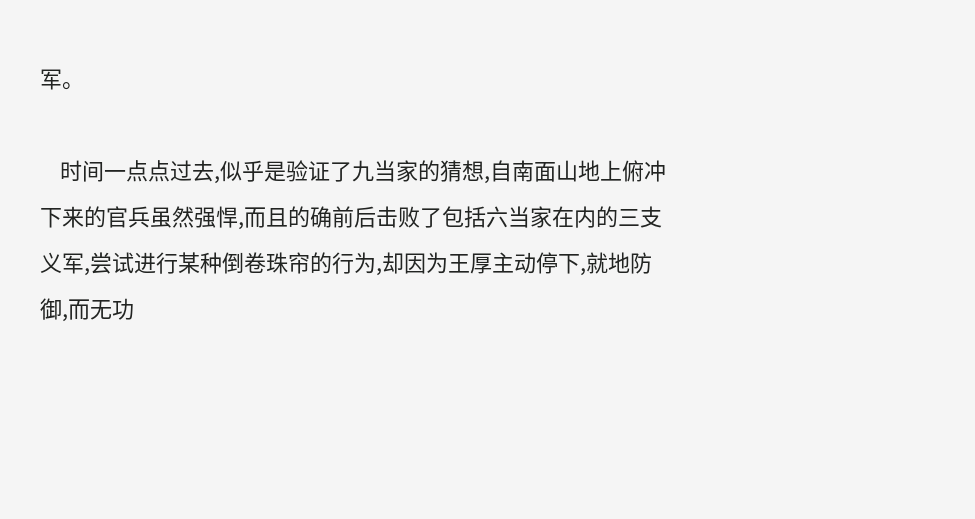军。

    时间一点点过去,似乎是验证了九当家的猜想,自南面山地上俯冲下来的官兵虽然强悍,而且的确前后击败了包括六当家在内的三支义军,尝试进行某种倒卷珠帘的行为,却因为王厚主动停下,就地防御,而无功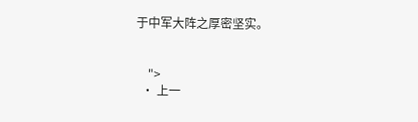于中军大阵之厚密坚实。


    ">
  • 上一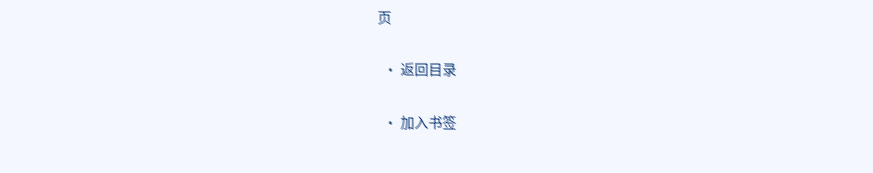页

  • 返回目录

  • 加入书签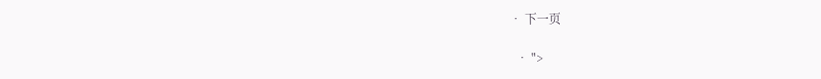• 下一页

  • ">